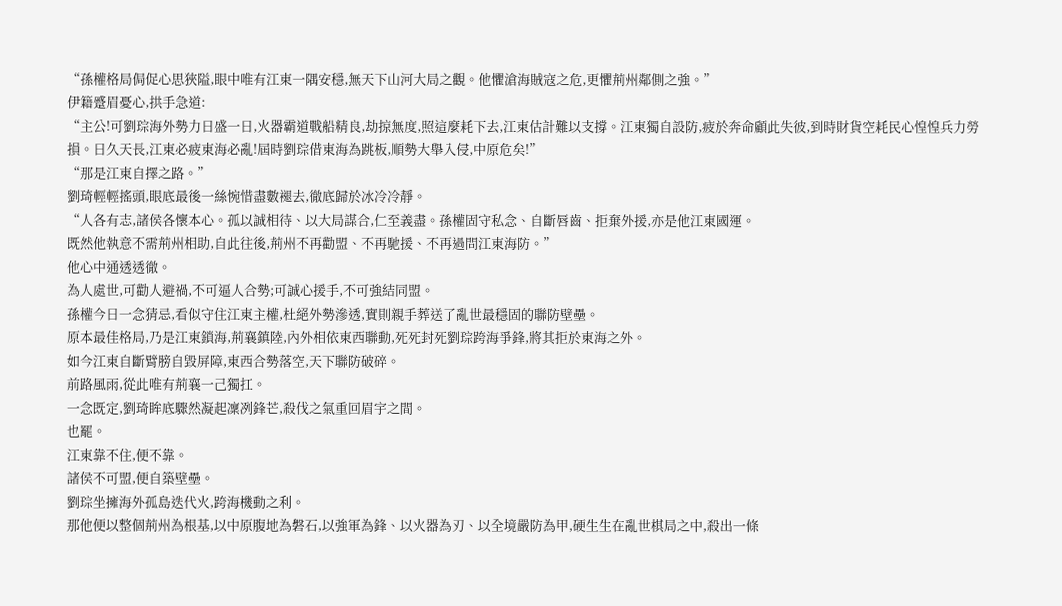“孫權格局侷促心思狹隘,眼中唯有江東一隅安穩,無天下山河大局之觀。他懼滄海賊寇之危,更懼荊州鄰側之強。”
伊籍蹙眉憂心,拱手急道:
“主公!可劉琮海外勢力日盛一日,火器霸道戰船精良,劫掠無度,照這麼耗下去,江東估計難以支撐。江東獨自設防,疲於奔命顧此失彼,到時財貨空耗民心惶惶兵力勞損。日久天長,江東必疲東海必亂!屆時劉琮借東海為跳板,順勢大舉入侵,中原危矣!”
“那是江東自擇之路。”
劉琦輕輕搖頭,眼底最後一絲惋惜盡數褪去,徹底歸於冰冷冷靜。
“人各有志,諸侯各懷本心。孤以誠相待、以大局謀合,仁至義盡。孫權固守私念、自斷唇齒、拒棄外援,亦是他江東國運。
既然他執意不需荊州相助,自此往後,荊州不再勸盟、不再馳援、不再過問江東海防。”
他心中通透透徹。
為人處世,可勸人避禍,不可逼人合勢;可誠心援手,不可強結同盟。
孫權今日一念猜忌,看似守住江東主權,杜絕外勢滲透,實則親手葬送了亂世最穩固的聯防壁壘。
原本最佳格局,乃是江東鎖海,荊襄鎮陸,內外相依東西聯動,死死封死劉琮跨海爭鋒,將其拒於東海之外。
如今江東自斷臂膀自毀屏障,東西合勢落空,天下聯防破碎。
前路風雨,從此唯有荊襄一己獨扛。
一念既定,劉琦眸底驟然凝起凜冽鋒芒,殺伐之氣重回眉宇之間。
也罷。
江東靠不住,便不靠。
諸侯不可盟,便自築壁壘。
劉琮坐擁海外孤島迭代火,跨海機動之利。
那他便以整個荊州為根基,以中原腹地為磐石,以強軍為鋒、以火器為刃、以全境嚴防為甲,硬生生在亂世棋局之中,殺出一條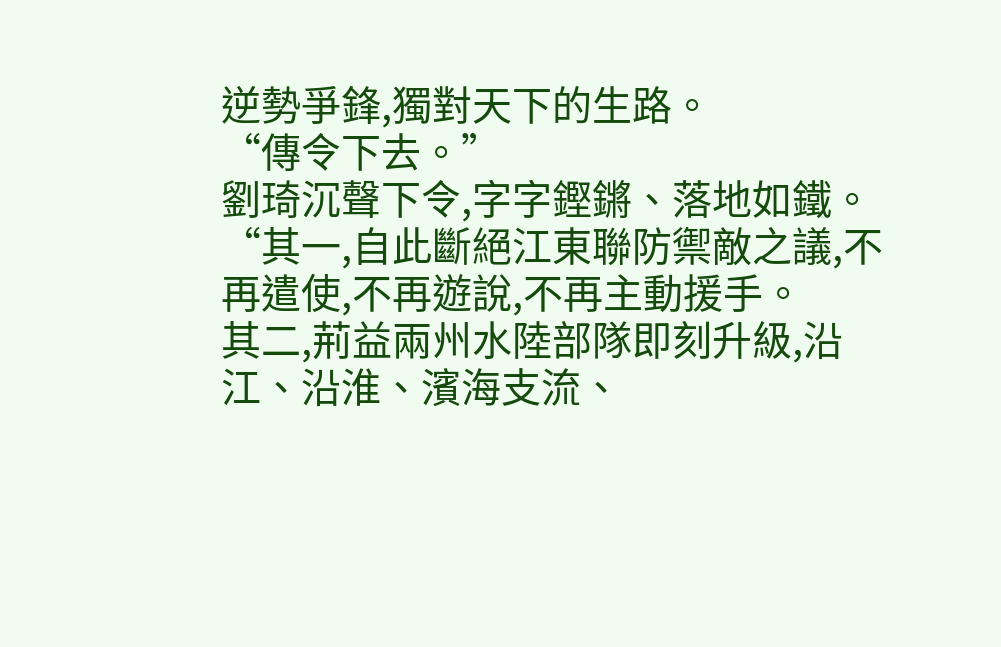逆勢爭鋒,獨對天下的生路。
“傳令下去。”
劉琦沉聲下令,字字鏗鏘、落地如鐵。
“其一,自此斷絕江東聯防禦敵之議,不再遣使,不再遊說,不再主動援手。
其二,荊益兩州水陸部隊即刻升級,沿江、沿淮、濱海支流、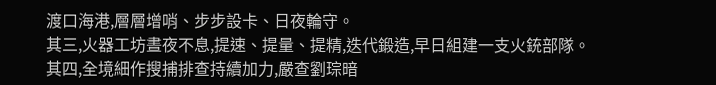渡口海港,層層增哨、步步設卡、日夜輪守。
其三,火器工坊晝夜不息,提速、提量、提精,迭代鍛造,早日組建一支火銃部隊。
其四,全境細作搜捕排查持續加力,嚴查劉琮暗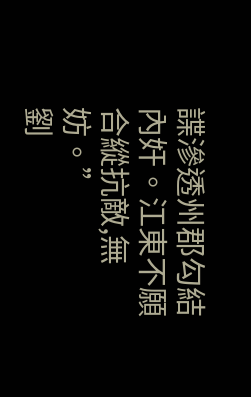諜滲透州郡勾結內奸。江東不願合縱抗敵,無妨。”
劉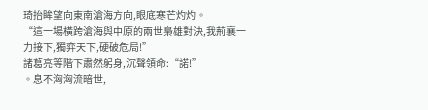琦抬眸望向東南滄海方向,眼底寒芒灼灼。
“這一場橫跨滄海與中原的兩世梟雄對決,我荊襄一力接下,獨弈天下,硬破危局!”
諸葛亮等階下肅然躬身,沉聲領命:“諾!”
。息不洶洶流暗世,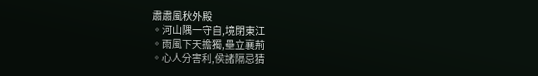肅肅風秋外殿
。河山隅一守自,境閉東江
。雨風下天擔獨,壘立襄荊
。心人分害利,侯諸隔忌猜